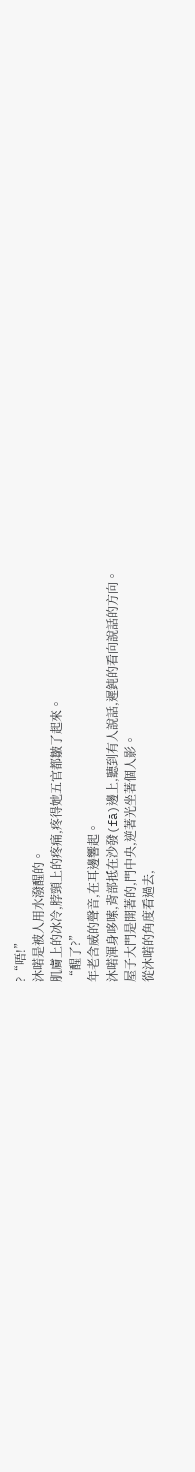?“唔!”
沐喏是被人用水潑醒的。
肌膚上的冰冷,脖頸上的疼痛,疼得她五官都皺了起來。
“醒了?”
年老含威的聲音,在耳邊響起。
沐喏渾身哆嗦,背部抵在沙發(fā)邊上,聽到有人說話,遲鈍的看向說話的方向。
屋子大門是開著的,門中央,逆著光坐著個人影。
從沐喏的角度看過去,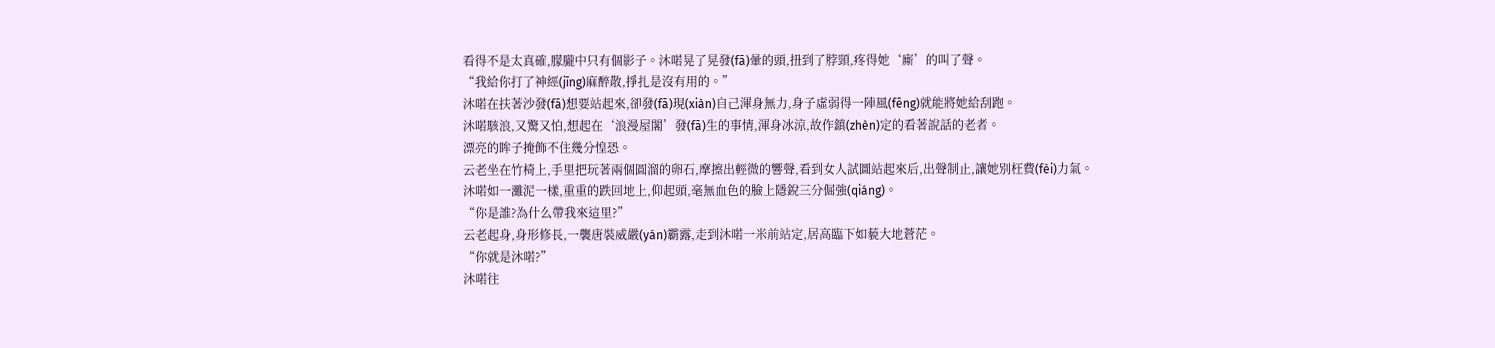看得不是太真確,朦朧中只有個影子。沐喏晃了晃發(fā)暈的頭,扭到了脖頸,疼得她‘廝’的叫了聲。
“我給你打了神經(jīng)麻醉散,掙扎是沒有用的。”
沐喏在扶著沙發(fā)想要站起來,卻發(fā)現(xiàn)自己渾身無力,身子虛弱得一陣風(fēng)就能將她給刮跑。
沐喏駭浪,又驚又怕,想起在‘浪漫屋閣’發(fā)生的事情,渾身冰涼,故作鎮(zhèn)定的看著說話的老者。
漂亮的眸子掩飾不住幾分惶恐。
云老坐在竹椅上,手里把玩著兩個圓溜的卵石,摩擦出輕微的響聲,看到女人試圖站起來后,出聲制止,讓她別枉費(fèi)力氣。
沐喏如一灘泥一樣,重重的跌回地上,仰起頭,毫無血色的臉上隱銳三分倔強(qiáng)。
“你是誰?為什么帶我來這里?”
云老起身,身形修長,一襲唐裝威嚴(yán)霸露,走到沐喏一米前站定,居高臨下如藐大地蒼茫。
“你就是沐喏?”
沐喏往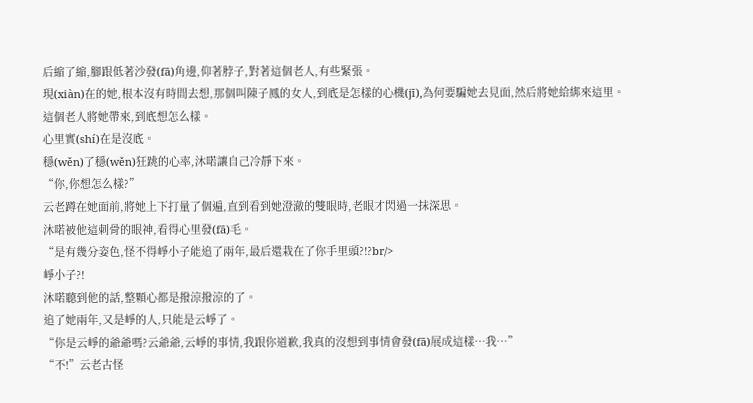后縮了縮,腳跟低著沙發(fā)角邊,仰著脖子,對著這個老人,有些緊張。
現(xiàn)在的她,根本沒有時間去想,那個叫陳子鳳的女人,到底是怎樣的心機(jī),為何要騙她去見面,然后將她給綁來這里。
這個老人將她帶來,到底想怎么樣。
心里實(shí)在是沒底。
穩(wěn)了穩(wěn)狂跳的心率,沐喏讓自己冷靜下來。
“你,你想怎么樣?”
云老蹲在她面前,將她上下打量了個遍,直到看到她澄澈的雙眼時,老眼才閃過一抹深思。
沐喏被他這刺骨的眼神,看得心里發(fā)毛。
“是有幾分姿色,怪不得崢小子能追了兩年,最后還栽在了你手里頭?!?br/>
崢小子?!
沐喏聽到他的話,整顆心都是撥涼撥涼的了。
追了她兩年,又是崢的人,只能是云崢了。
“你是云崢的爺爺嗎?云爺爺,云崢的事情,我跟你道歉,我真的沒想到事情會發(fā)展成這樣…我…”
“不!”云老古怪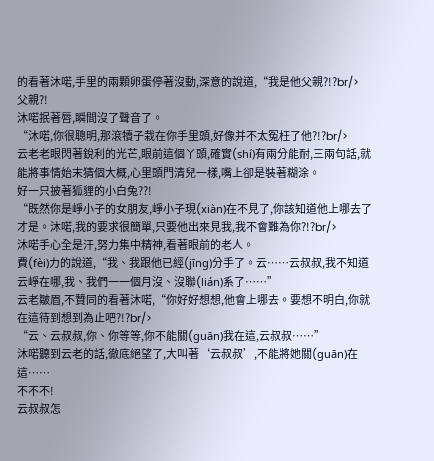的看著沐喏,手里的兩顆卵蛋停著沒動,深意的說道,“我是他父親?!?br/>
父親?!
沐喏抿著唇,瞬間沒了聲音了。
“沐喏,你很聰明,那滾犢子栽在你手里頭,好像并不太冤枉了他?!?br/>
云老老眼閃著銳利的光芒,眼前這個丫頭,確實(shí)有兩分能耐,三兩句話,就能將事情始末猜個大概,心里頭門清兒一樣,嘴上卻是裝著糊涂。
好一只披著狐貍的小白兔??!
“既然你是崢小子的女朋友,崢小子現(xiàn)在不見了,你該知道他上哪去了才是。沐喏,我的要求很簡單,只要他出來見我,我不會難為你?!?br/>
沐喏手心全是汗,努力集中精神,看著眼前的老人。
費(fèi)力的說道,“我、我跟他已經(jīng)分手了。云……云叔叔,我不知道云崢在哪,我、我們一一個月沒、沒聯(lián)系了……”
云老皺眉,不贊同的看著沐喏,“你好好想想,他會上哪去。要想不明白,你就在這待到想到為止吧?!?br/>
“云、云叔叔,你、你等等,你不能關(guān)我在這,云叔叔……”
沐喏聽到云老的話,徹底絕望了,大叫著‘云叔叔’,不能將她關(guān)在這……
不不不!
云叔叔怎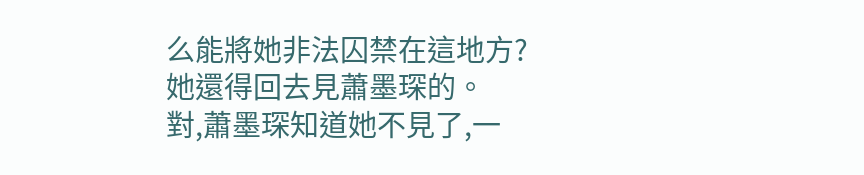么能將她非法囚禁在這地方?
她還得回去見蕭墨琛的。
對,蕭墨琛知道她不見了,一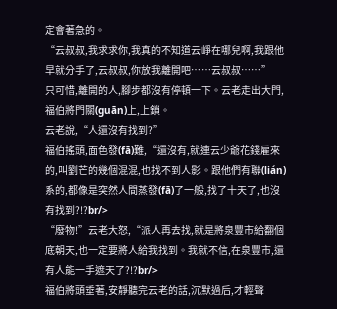定會著急的。
“云叔叔,我求求你,我真的不知道云崢在哪兒啊,我跟他早就分手了,云叔叔,你放我離開吧……云叔叔……”
只可惜,離開的人,腳步都沒有停頓一下。云老走出大門,福伯將門關(guān)上,上鎖。
云老說,“人還沒有找到?”
福伯搖頭,面色發(fā)難,“還沒有,就連云少爺花錢雇來的,叫劉芒的幾個混混,也找不到人影。跟他們有聯(lián)系的,都像是突然人間蒸發(fā)了一般,找了十天了,也沒有找到?!?br/>
“廢物!”云老大怒,“派人再去找,就是將泉豐市給翻個底朝天,也一定要將人給我找到。我就不信,在泉豐市,還有人能一手遮天了?!?br/>
福伯將頭垂著,安靜聽完云老的話,沉默過后,才輕聲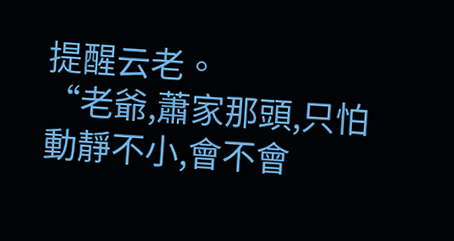提醒云老。
“老爺,蕭家那頭,只怕動靜不小,會不會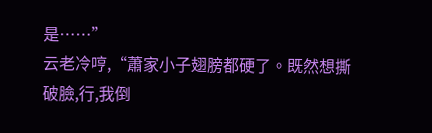是……”
云老冷哼,“蕭家小子翅膀都硬了。既然想撕破臉,行,我倒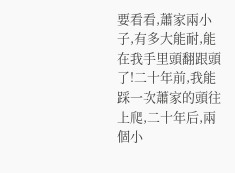要看看,蕭家兩小子,有多大能耐,能在我手里頭翻跟頭了!二十年前,我能踩一次蕭家的頭往上爬,二十年后,兩個小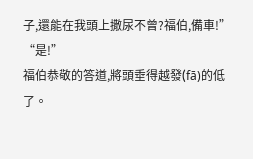子,還能在我頭上撒尿不曾?福伯,備車!”
“是!”
福伯恭敬的答道,將頭垂得越發(fā)的低了。